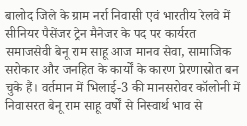बालोद जिले के ग्राम नर्रा निवासी एवं भारतीय रेलवे में सीनियर पैसेंजर ट्रेन मैनेजर के पद पर कार्यरत समाजसेवी बेनू राम साहू आज मानव सेवा, सामाजिक सरोकार और जनहित के कार्यों के कारण प्रेरणास्रोत बन चुके हैं। वर्तमान में भिलाई-3 की मानसरोवर कॉलोनी में निवासरत बेनू राम साहू वर्षों से निस्वार्थ भाव से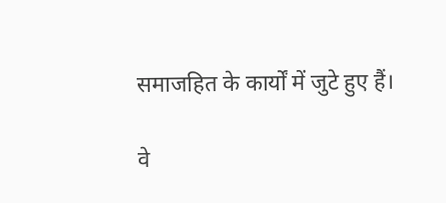समाजहित के कार्यों में जुटे हुए हैं।

वे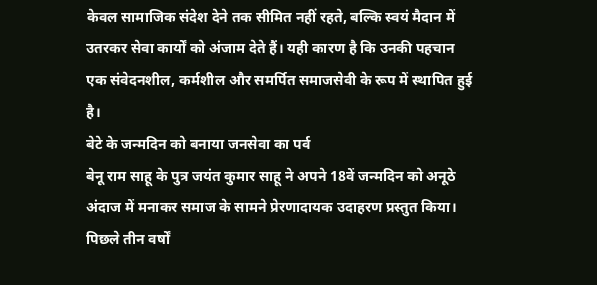केवल सामाजिक संदेश देने तक सीमित नहीं रहते, बल्कि स्वयं मैदान में उतरकर सेवा कार्यों को अंजाम देते हैं। यही कारण है कि उनकी पहचान एक संवेदनशील, कर्मशील और समर्पित समाजसेवी के रूप में स्थापित हुई है।
बेटे के जन्मदिन को बनाया जनसेवा का पर्व
बेनू राम साहू के पुत्र जयंत कुमार साहू ने अपने 18वें जन्मदिन को अनूठे अंदाज में मनाकर समाज के सामने प्रेरणादायक उदाहरण प्रस्तुत किया। पिछले तीन वर्षों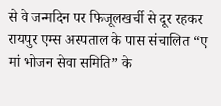से वे जन्मदिन पर फिजूलखर्ची से दूर रहकर रायपुर एम्स अस्पताल के पास संचालित “ए मां भोजन सेवा समिति” के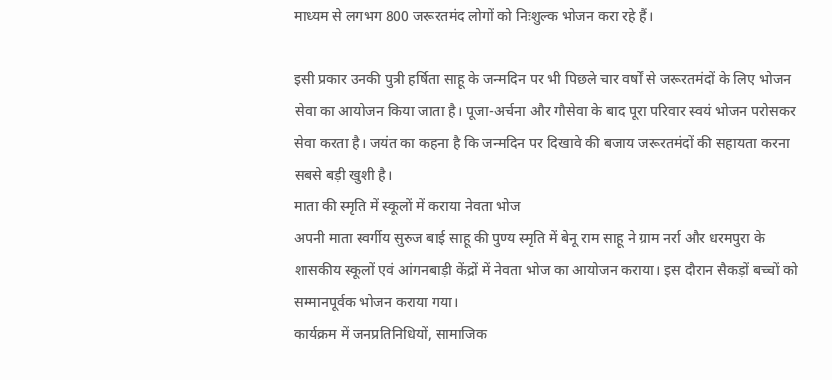माध्यम से लगभग 800 जरूरतमंद लोगों को निःशुल्क भोजन करा रहे हैं।

इसी प्रकार उनकी पुत्री हर्षिता साहू के जन्मदिन पर भी पिछले चार वर्षों से जरूरतमंदों के लिए भोजन सेवा का आयोजन किया जाता है। पूजा-अर्चना और गौसेवा के बाद पूरा परिवार स्वयं भोजन परोसकर सेवा करता है। जयंत का कहना है कि जन्मदिन पर दिखावे की बजाय जरूरतमंदों की सहायता करना सबसे बड़ी खुशी है।
माता की स्मृति में स्कूलों में कराया नेवता भोज
अपनी माता स्वर्गीय सुरुज बाई साहू की पुण्य स्मृति में बेनू राम साहू ने ग्राम नर्रा और धरमपुरा के शासकीय स्कूलों एवं आंगनबाड़ी केंद्रों में नेवता भोज का आयोजन कराया। इस दौरान सैकड़ों बच्चों को सम्मानपूर्वक भोजन कराया गया।
कार्यक्रम में जनप्रतिनिधियों, सामाजिक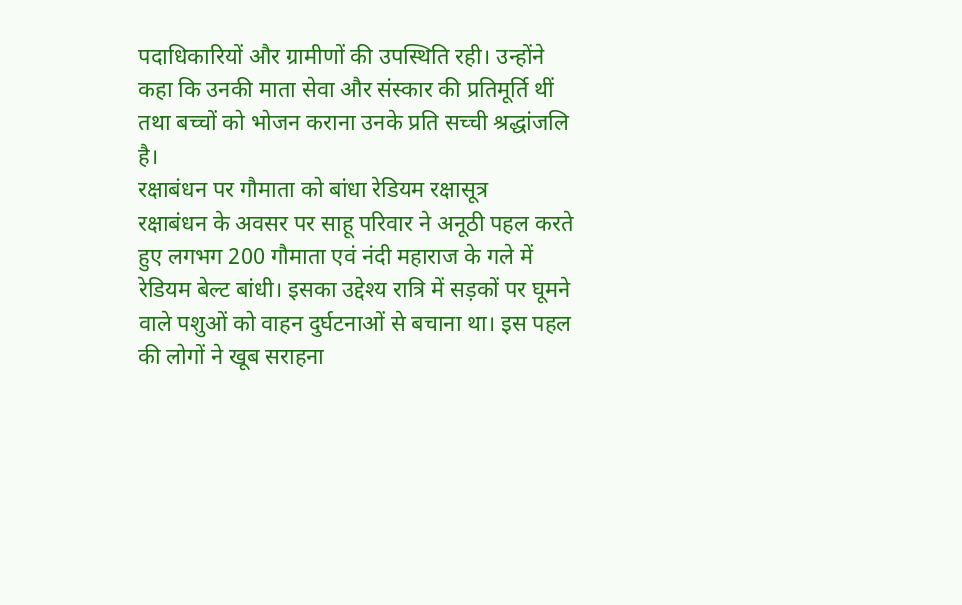पदाधिकारियों और ग्रामीणों की उपस्थिति रही। उन्होंने कहा कि उनकी माता सेवा और संस्कार की प्रतिमूर्ति थीं तथा बच्चों को भोजन कराना उनके प्रति सच्ची श्रद्धांजलि है।
रक्षाबंधन पर गौमाता को बांधा रेडियम रक्षासूत्र
रक्षाबंधन के अवसर पर साहू परिवार ने अनूठी पहल करते हुए लगभग 200 गौमाता एवं नंदी महाराज के गले में रेडियम बेल्ट बांधी। इसका उद्देश्य रात्रि में सड़कों पर घूमने वाले पशुओं को वाहन दुर्घटनाओं से बचाना था। इस पहल की लोगों ने खूब सराहना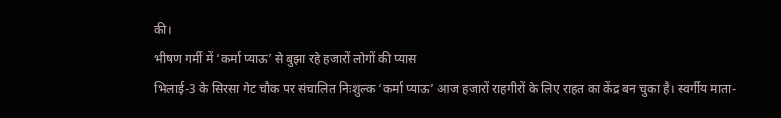की।
भीषण गर्मी में ‘कर्मा प्याऊ’ से बुझा रहे हजारों लोगों की प्यास
भिलाई-3 के सिरसा गेट चौक पर संचालित निःशुल्क ‘कर्मा प्याऊ’ आज हजारों राहगीरों के लिए राहत का केंद्र बन चुका है। स्वर्गीय माता-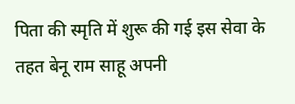पिता की स्मृति में शुरू की गई इस सेवा के तहत बेनू राम साहू अपनी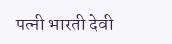पत्नी भारती देवी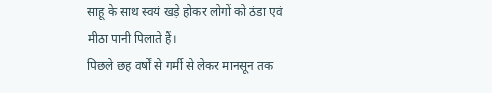साहू के साथ स्वयं खड़े होकर लोगों को ठंडा एवं मीठा पानी पिलाते हैं।
पिछले छह वर्षों से गर्मी से लेकर मानसून तक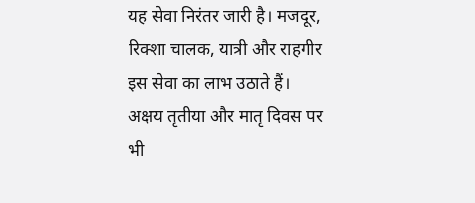यह सेवा निरंतर जारी है। मजदूर, रिक्शा चालक, यात्री और राहगीर इस सेवा का लाभ उठाते हैं।
अक्षय तृतीया और मातृ दिवस पर भी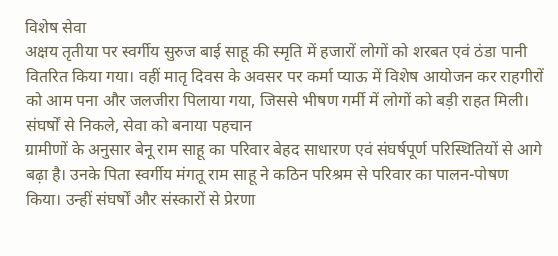विशेष सेवा
अक्षय तृतीया पर स्वर्गीय सुरुज बाई साहू की स्मृति में हजारों लोगों को शरबत एवं ठंडा पानी वितरित किया गया। वहीं मातृ दिवस के अवसर पर कर्मा प्याऊ में विशेष आयोजन कर राहगीरों को आम पना और जलजीरा पिलाया गया, जिससे भीषण गर्मी में लोगों को बड़ी राहत मिली।
संघर्षों से निकले, सेवा को बनाया पहचान
ग्रामीणों के अनुसार बेनू राम साहू का परिवार बेहद साधारण एवं संघर्षपूर्ण परिस्थितियों से आगे बढ़ा है। उनके पिता स्वर्गीय मंगतू राम साहू ने कठिन परिश्रम से परिवार का पालन-पोषण किया। उन्हीं संघर्षों और संस्कारों से प्रेरणा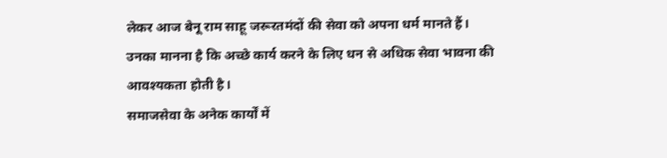लेकर आज बेनू राम साहू जरूरतमंदों की सेवा को अपना धर्म मानते हैं।
उनका मानना है कि अच्छे कार्य करने के लिए धन से अधिक सेवा भावना की आवश्यकता होती है।
समाजसेवा के अनेक कार्यों में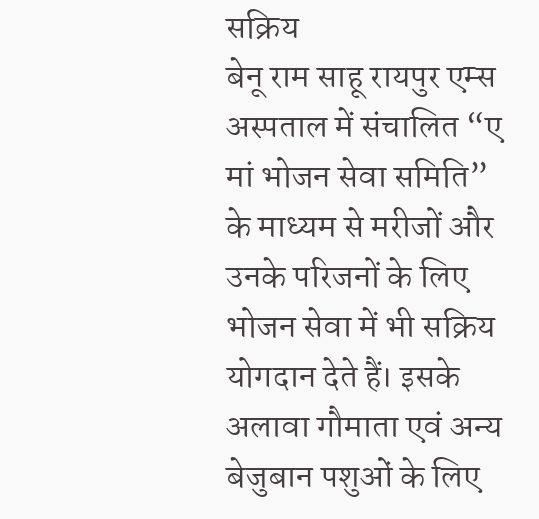सक्रिय
बेनू राम साहू रायपुर एम्स अस्पताल में संचालित “ए मां भोजन सेवा समिति” के माध्यम से मरीजों और उनके परिजनों के लिए भोजन सेवा में भी सक्रिय योगदान देते हैं। इसके अलावा गौमाता एवं अन्य बेजुबान पशुओं के लिए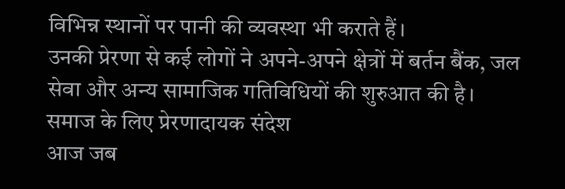विभिन्न स्थानों पर पानी की व्यवस्था भी कराते हैं।
उनकी प्रेरणा से कई लोगों ने अपने-अपने क्षेत्रों में बर्तन बैंक, जल सेवा और अन्य सामाजिक गतिविधियों की शुरुआत की है।
समाज के लिए प्रेरणादायक संदेश
आज जब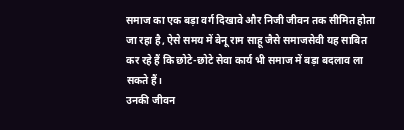समाज का एक बड़ा वर्ग दिखावे और निजी जीवन तक सीमित होता जा रहा है, ऐसे समय में बेनू राम साहू जैसे समाजसेवी यह साबित कर रहे हैं कि छोटे-छोटे सेवा कार्य भी समाज में बड़ा बदलाव ला सकते हैं।
उनकी जीवन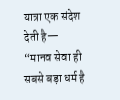यात्रा एक संदेश देती है—
“मानव सेवा ही सबसे बड़ा धर्म है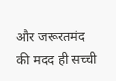और जरूरतमंद की मदद ही सच्ची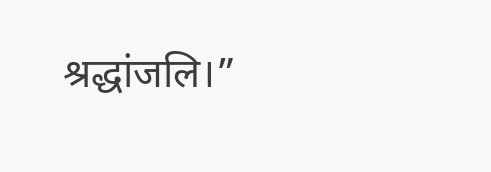श्रद्धांजलि।”